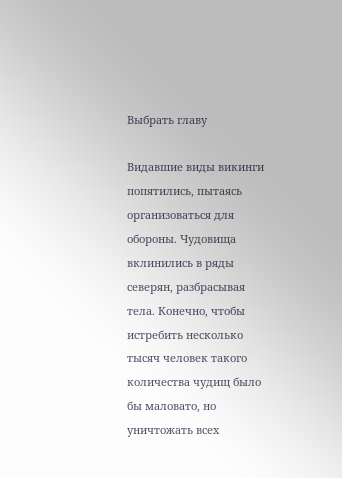Выбрать главу

Видавшие виды викинги попятились, пытаясь организоваться для обороны. Чудовища вклинились в ряды северян, разбрасывая тела. Конечно, чтобы истребить несколько тысяч человек такого количества чудищ было бы маловато, но уничтожать всех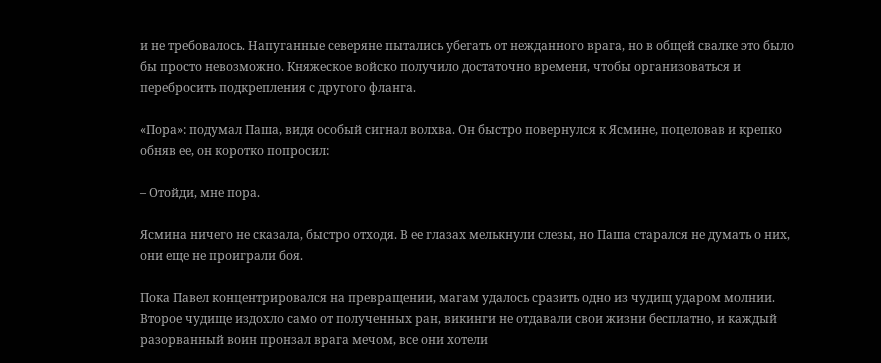и не требовалось. Напуганные северяне пытались убегать от нежданного врага, но в общей свалке это было бы просто невозможно. Княжеское войско получило достаточно времени, чтобы организоваться и перебросить подкрепления с другого фланга.

«Пора»: подумал Паша, видя особый сигнал волхва. Он быстро повернулся к Ясмине, поцеловав и крепко обняв ее, он коротко попросил:

– Отойди, мне пора.

Ясмина ничего не сказала, быстро отходя. В ее глазах мелькнули слезы, но Паша старался не думать о них, они еще не проиграли боя.

Пока Павел концентрировался на превращении, магам удалось сразить одно из чудищ ударом молнии. Второе чудище издохло само от полученных ран, викинги не отдавали свои жизни бесплатно, и каждый разорванный воин пронзал врага мечом, все они хотели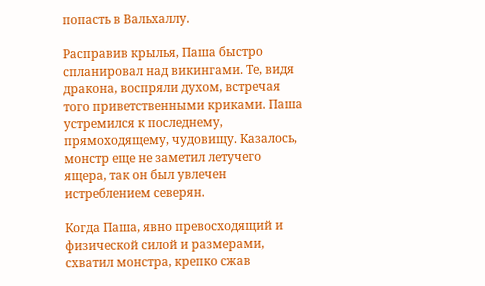попасть в Вальхаллу.

Расправив крылья, Паша быстро спланировал над викингами. Те, видя дракона, воспряли духом, встречая того приветственными криками. Паша устремился к последнему, прямоходящему, чудовищу. Казалось, монстр еще не заметил летучего ящера, так он был увлечен истреблением северян.

Когда Паша, явно превосходящий и физической силой и размерами, схватил монстра, крепко сжав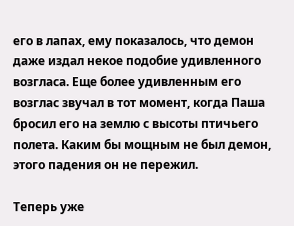его в лапах, ему показалось, что демон даже издал некое подобие удивленного возгласа. Еще более удивленным его возглас звучал в тот момент, когда Паша бросил его на землю с высоты птичьего полета. Каким бы мощным не был демон, этого падения он не пережил.

Теперь уже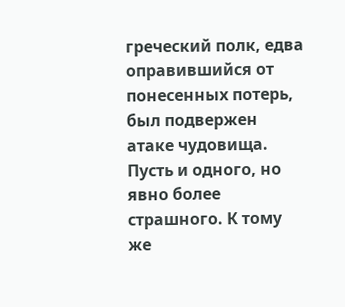греческий полк, едва оправившийся от понесенных потерь, был подвержен атаке чудовища. Пусть и одного, но явно более страшного. К тому же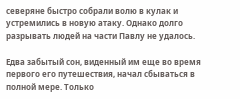северяне быстро собрали волю в кулак и устремились в новую атаку. Однако долго разрывать людей на части Павлу не удалось.

Едва забытый сон, виденный им еще во время первого его путешествия, начал сбываться в полной мере. Только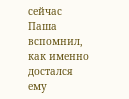сейчас Паша вспомнил, как именно достался ему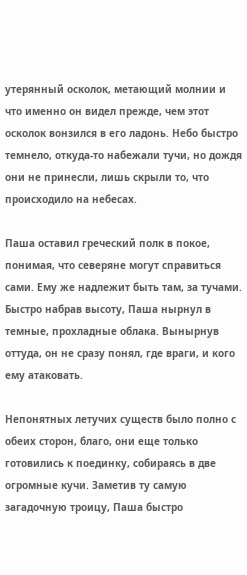утерянный осколок, метающий молнии и что именно он видел прежде, чем этот осколок вонзился в его ладонь. Небо быстро темнело, откуда-то набежали тучи, но дождя они не принесли, лишь скрыли то, что происходило на небесах.

Паша оставил греческий полк в покое, понимая, что северяне могут справиться сами. Ему же надлежит быть там, за тучами. Быстро набрав высоту, Паша нырнул в темные, прохладные облака. Вынырнув оттуда, он не сразу понял, где враги, и кого ему атаковать.

Непонятных летучих существ было полно с обеих сторон, благо, они еще только готовились к поединку, собираясь в две огромные кучи. Заметив ту самую загадочную троицу, Паша быстро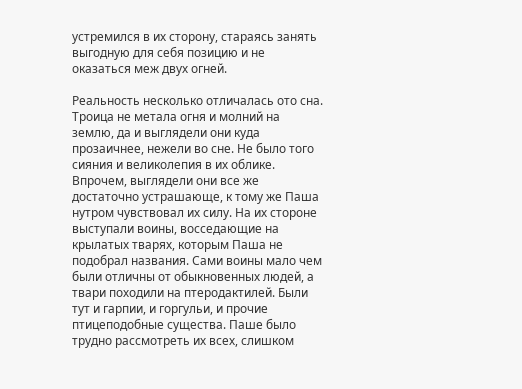устремился в их сторону, стараясь занять выгодную для себя позицию и не оказаться меж двух огней.

Реальность несколько отличалась ото сна. Троица не метала огня и молний на землю, да и выглядели они куда прозаичнее, нежели во сне. Не было того сияния и великолепия в их облике. Впрочем, выглядели они все же достаточно устрашающе, к тому же Паша нутром чувствовал их силу. На их стороне выступали воины, восседающие на крылатых тварях, которым Паша не подобрал названия. Сами воины мало чем были отличны от обыкновенных людей, а твари походили на птеродактилей. Были тут и гарпии, и горгульи, и прочие птицеподобные существа. Паше было трудно рассмотреть их всех, слишком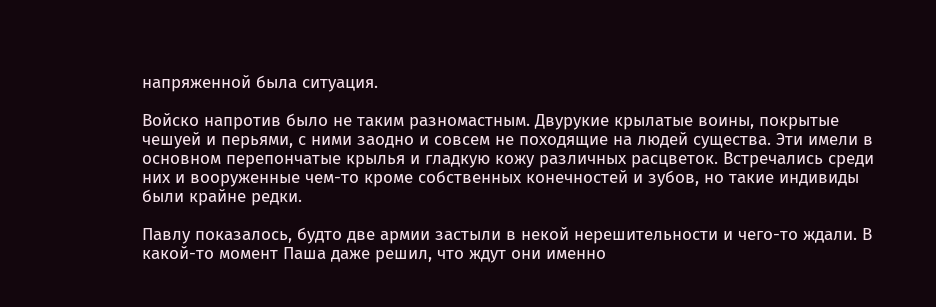напряженной была ситуация.

Войско напротив было не таким разномастным. Двурукие крылатые воины, покрытые чешуей и перьями, с ними заодно и совсем не походящие на людей существа. Эти имели в основном перепончатые крылья и гладкую кожу различных расцветок. Встречались среди них и вооруженные чем-то кроме собственных конечностей и зубов, но такие индивиды были крайне редки.

Павлу показалось, будто две армии застыли в некой нерешительности и чего-то ждали. В какой-то момент Паша даже решил, что ждут они именно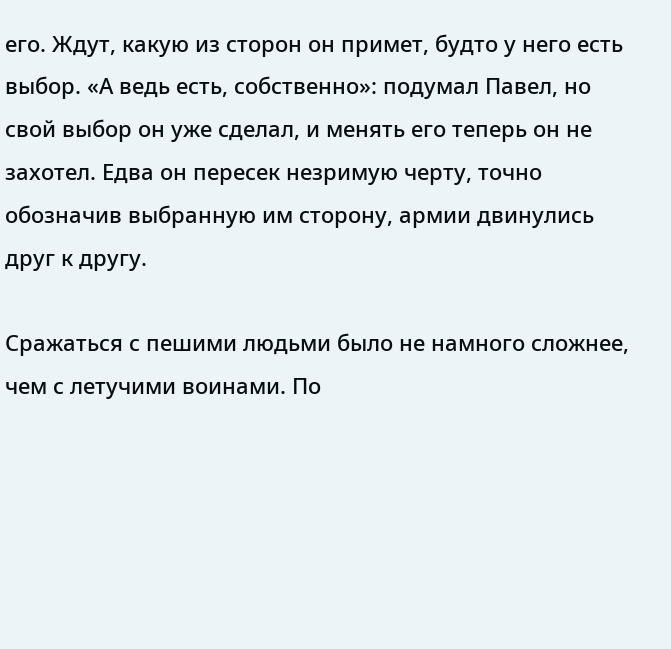его. Ждут, какую из сторон он примет, будто у него есть выбор. «А ведь есть, собственно»: подумал Павел, но свой выбор он уже сделал, и менять его теперь он не захотел. Едва он пересек незримую черту, точно обозначив выбранную им сторону, армии двинулись друг к другу.

Сражаться с пешими людьми было не намного сложнее, чем с летучими воинами. По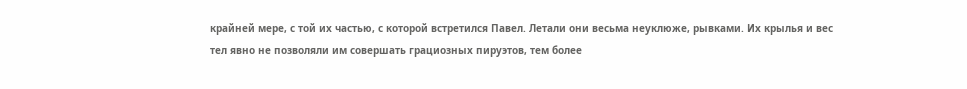крайней мере, с той их частью, с которой встретился Павел. Летали они весьма неуклюже, рывками. Их крылья и вес тел явно не позволяли им совершать грациозных пируэтов, тем более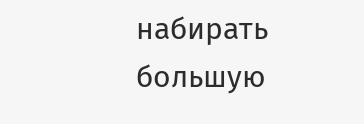набирать большую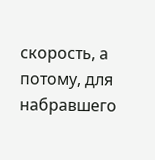скорость, а потому, для набравшего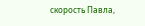скорость Павла,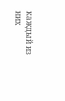каждый из них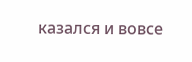казался и вовсе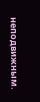неподвижным.